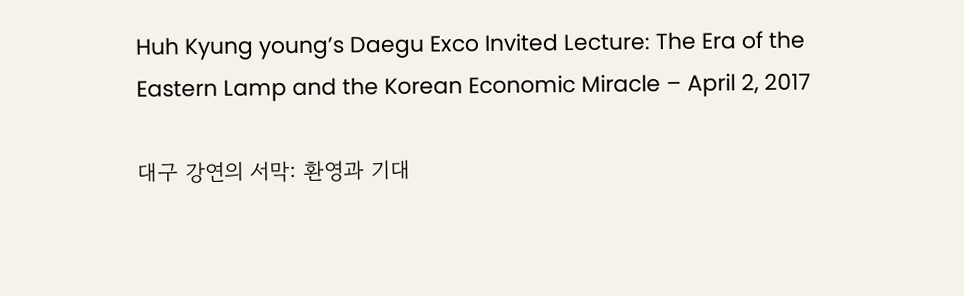Huh Kyung young’s Daegu Exco Invited Lecture: The Era of the Eastern Lamp and the Korean Economic Miracle – April 2, 2017

대구 강연의 서막: 환영과 기대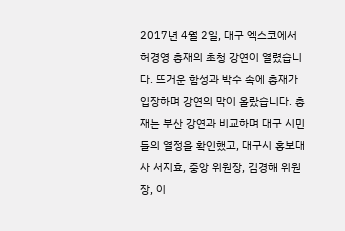2017년 4월 2일, 대구 엑스코에서 허경영 총재의 초청 강연이 열렸습니다. 뜨거운 함성과 박수 속에 총재가 입장하며 강연의 막이 올랐습니다. 총재는 부산 강연과 비교하며 대구 시민들의 열정을 확인했고, 대구시 홍보대사 서지효, 중앙 위원장, 김경해 위원장, 이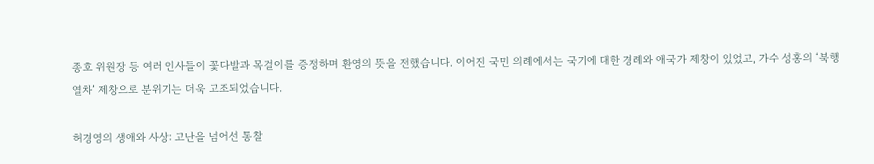종호 위원장 등 여러 인사들이 꽃다발과 목걸이를 증정하며 환영의 뜻을 전했습니다. 이어진 국민 의례에서는 국기에 대한 경례와 애국가 제창이 있었고, 가수 성홍의 ‘북행열차’ 제창으로 분위기는 더욱 고조되었습니다.

허경영의 생애와 사상: 고난을 넘어선 통찰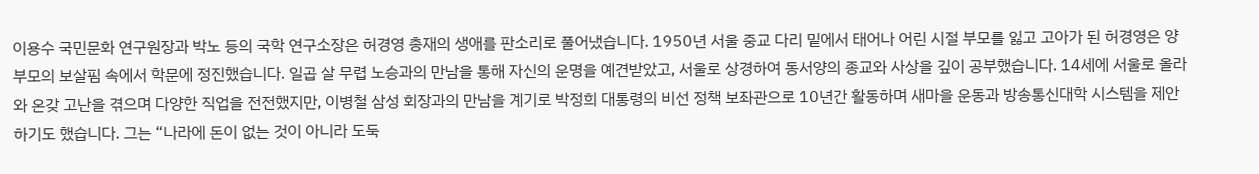이용수 국민문화 연구원장과 박노 등의 국학 연구소장은 허경영 총재의 생애를 판소리로 풀어냈습니다. 1950년 서울 중교 다리 밑에서 태어나 어린 시절 부모를 잃고 고아가 된 허경영은 양부모의 보살핌 속에서 학문에 정진했습니다. 일곱 살 무렵 노승과의 만남을 통해 자신의 운명을 예견받았고, 서울로 상경하여 동서양의 종교와 사상을 깊이 공부했습니다. 14세에 서울로 올라와 온갖 고난을 겪으며 다양한 직업을 전전했지만, 이병철 삼성 회장과의 만남을 계기로 박정희 대통령의 비선 정책 보좌관으로 10년간 활동하며 새마을 운동과 방송통신대학 시스템을 제안하기도 했습니다. 그는 “나라에 돈이 없는 것이 아니라 도둑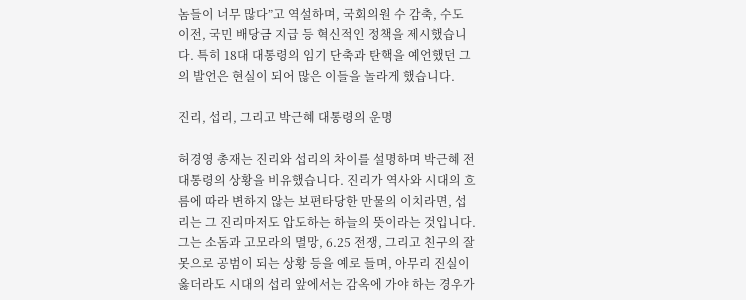놈들이 너무 많다”고 역설하며, 국회의원 수 감축, 수도 이전, 국민 배당금 지급 등 혁신적인 정책을 제시했습니다. 특히 18대 대통령의 임기 단축과 탄핵을 예언했던 그의 발언은 현실이 되어 많은 이들을 놀라게 했습니다.

진리, 섭리, 그리고 박근혜 대통령의 운명

허경영 총재는 진리와 섭리의 차이를 설명하며 박근혜 전 대통령의 상황을 비유했습니다. 진리가 역사와 시대의 흐름에 따라 변하지 않는 보편타당한 만물의 이치라면, 섭리는 그 진리마저도 압도하는 하늘의 뜻이라는 것입니다. 그는 소돔과 고모라의 멸망, 6.25 전쟁, 그리고 친구의 잘못으로 공범이 되는 상황 등을 예로 들며, 아무리 진실이 옳더라도 시대의 섭리 앞에서는 감옥에 가야 하는 경우가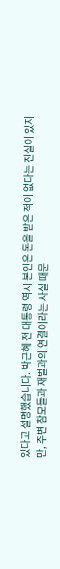있다고 설명했습니다. 박근혜 전 대통령 역시 본인은 돈을 받은 적이 없다는 진실이 있지만, 주변 참모들과 재벌과의 연결이라는 사실 때문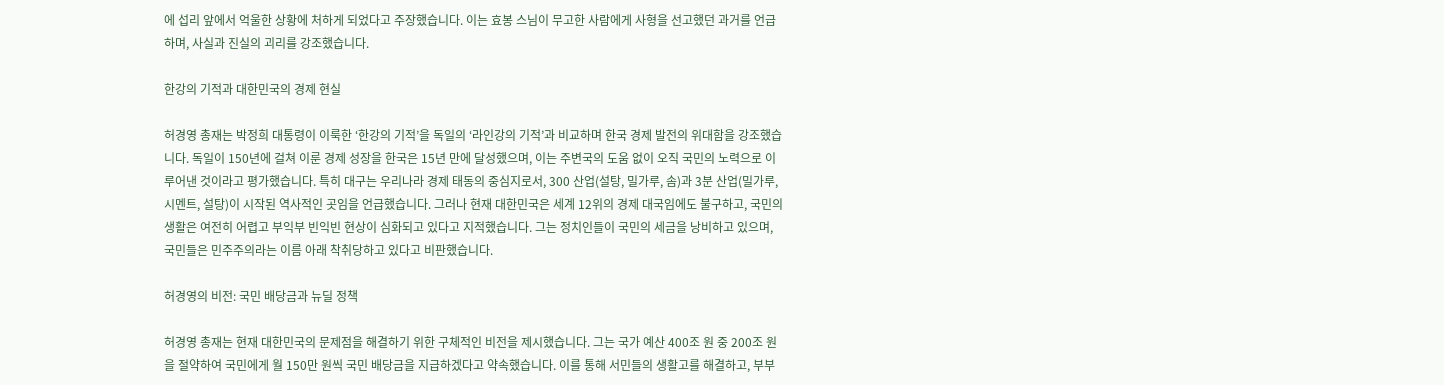에 섭리 앞에서 억울한 상황에 처하게 되었다고 주장했습니다. 이는 효봉 스님이 무고한 사람에게 사형을 선고했던 과거를 언급하며, 사실과 진실의 괴리를 강조했습니다.

한강의 기적과 대한민국의 경제 현실

허경영 총재는 박정희 대통령이 이룩한 ‘한강의 기적’을 독일의 ‘라인강의 기적’과 비교하며 한국 경제 발전의 위대함을 강조했습니다. 독일이 150년에 걸쳐 이룬 경제 성장을 한국은 15년 만에 달성했으며, 이는 주변국의 도움 없이 오직 국민의 노력으로 이루어낸 것이라고 평가했습니다. 특히 대구는 우리나라 경제 태동의 중심지로서, 300 산업(설탕, 밀가루, 솜)과 3분 산업(밀가루, 시멘트, 설탕)이 시작된 역사적인 곳임을 언급했습니다. 그러나 현재 대한민국은 세계 12위의 경제 대국임에도 불구하고, 국민의 생활은 여전히 어렵고 부익부 빈익빈 현상이 심화되고 있다고 지적했습니다. 그는 정치인들이 국민의 세금을 낭비하고 있으며, 국민들은 민주주의라는 이름 아래 착취당하고 있다고 비판했습니다.

허경영의 비전: 국민 배당금과 뉴딜 정책

허경영 총재는 현재 대한민국의 문제점을 해결하기 위한 구체적인 비전을 제시했습니다. 그는 국가 예산 400조 원 중 200조 원을 절약하여 국민에게 월 150만 원씩 국민 배당금을 지급하겠다고 약속했습니다. 이를 통해 서민들의 생활고를 해결하고, 부부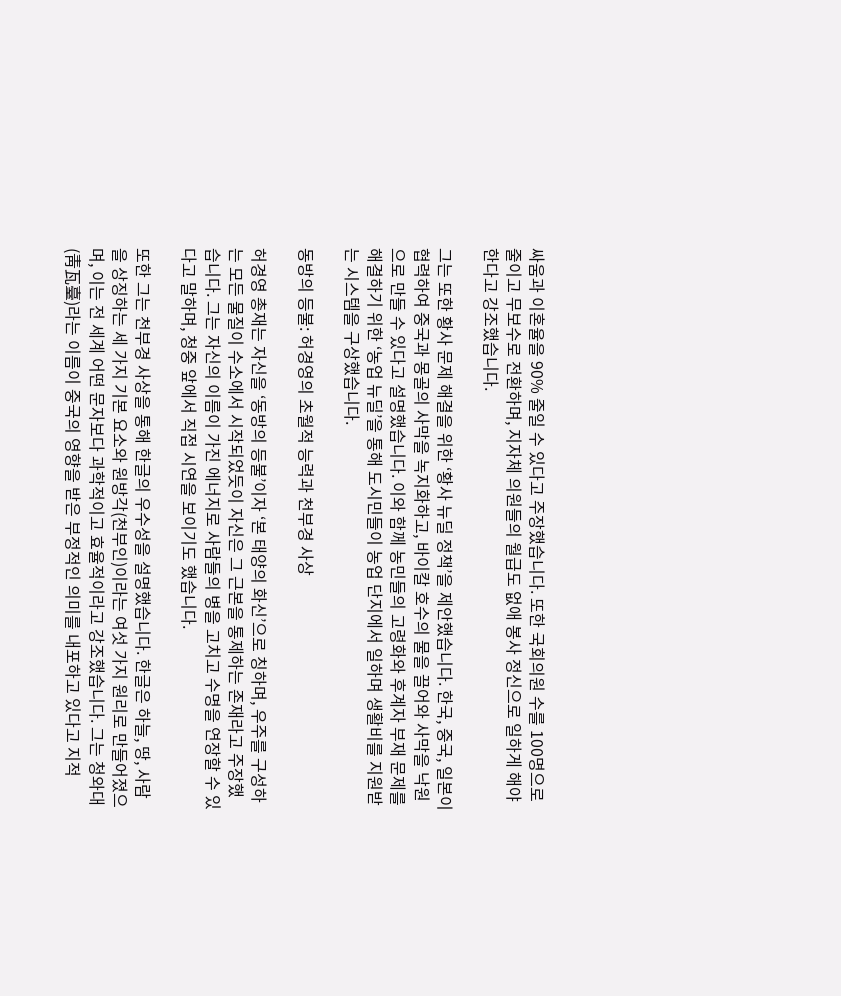싸움과 이혼율을 90% 줄일 수 있다고 주장했습니다. 또한 국회의원 수를 100명으로 줄이고 무보수로 전환하며, 지자체 의원들의 월급도 없애 봉사 정신으로 일하게 해야 한다고 강조했습니다.

그는 또한 황사 문제 해결을 위한 ‘황사 뉴딜 정책’을 제안했습니다. 한국, 중국, 일본이 협력하여 중국과 몽골의 사막을 녹지화하고, 바이칼 호수의 물을 끌어와 사막을 낙원으로 만들 수 있다고 설명했습니다. 이와 함께 농민들의 고령화와 후계자 부재 문제를 해결하기 위한 ‘농업 뉴딜’을 통해 도시민들이 농업 단지에서 일하며 생활비를 지원받는 시스템을 구상했습니다.

동방의 등불: 허경영의 초월적 능력과 천부경 사상

허경영 총재는 자신을 ‘동방의 등불’이자 ‘본 태양의 화신’으로 칭하며, 우주를 구성하는 모든 물질이 수소에서 시작되었듯이 자신은 그 근본을 통제하는 존재라고 주장했습니다. 그는 자신의 이름이 가진 에너지로 사람들의 병을 고치고 수명을 연장할 수 있다고 말하며, 청중 앞에서 직접 시연을 보이기도 했습니다.

또한 그는 천부경 사상을 통해 한글의 우수성을 설명했습니다. 한글은 하늘, 땅, 사람을 상징하는 세 가지 기본 요소와 원방각(천부인)이라는 여섯 가지 원리로 만들어졌으며, 이는 전 세계 어떤 문자보다 과학적이고 효율적이라고 강조했습니다. 그는 청와대(靑瓦臺)라는 이름이 중국의 영향을 받은 부정적인 의미를 내포하고 있다고 지적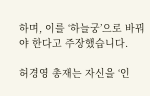하며, 이를 ‘하늘궁’으로 바꿔야 한다고 주장했습니다.

허경영 총재는 자신을 ‘인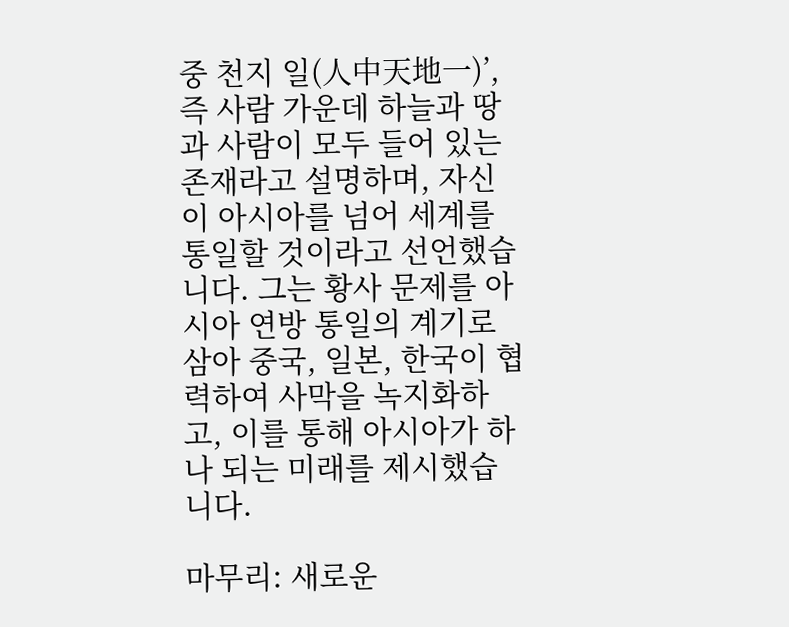중 천지 일(人中天地一)’, 즉 사람 가운데 하늘과 땅과 사람이 모두 들어 있는 존재라고 설명하며, 자신이 아시아를 넘어 세계를 통일할 것이라고 선언했습니다. 그는 황사 문제를 아시아 연방 통일의 계기로 삼아 중국, 일본, 한국이 협력하여 사막을 녹지화하고, 이를 통해 아시아가 하나 되는 미래를 제시했습니다.

마무리: 새로운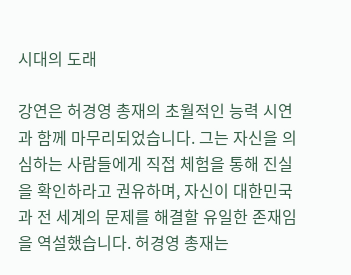시대의 도래

강연은 허경영 총재의 초월적인 능력 시연과 함께 마무리되었습니다. 그는 자신을 의심하는 사람들에게 직접 체험을 통해 진실을 확인하라고 권유하며, 자신이 대한민국과 전 세계의 문제를 해결할 유일한 존재임을 역설했습니다. 허경영 총재는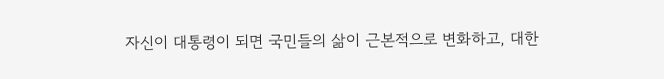자신이 대통령이 되면 국민들의 삶이 근본적으로 변화하고, 대한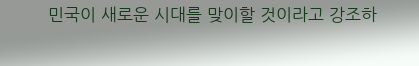민국이 새로운 시대를 맞이할 것이라고 강조하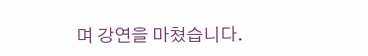며 강연을 마쳤습니다.